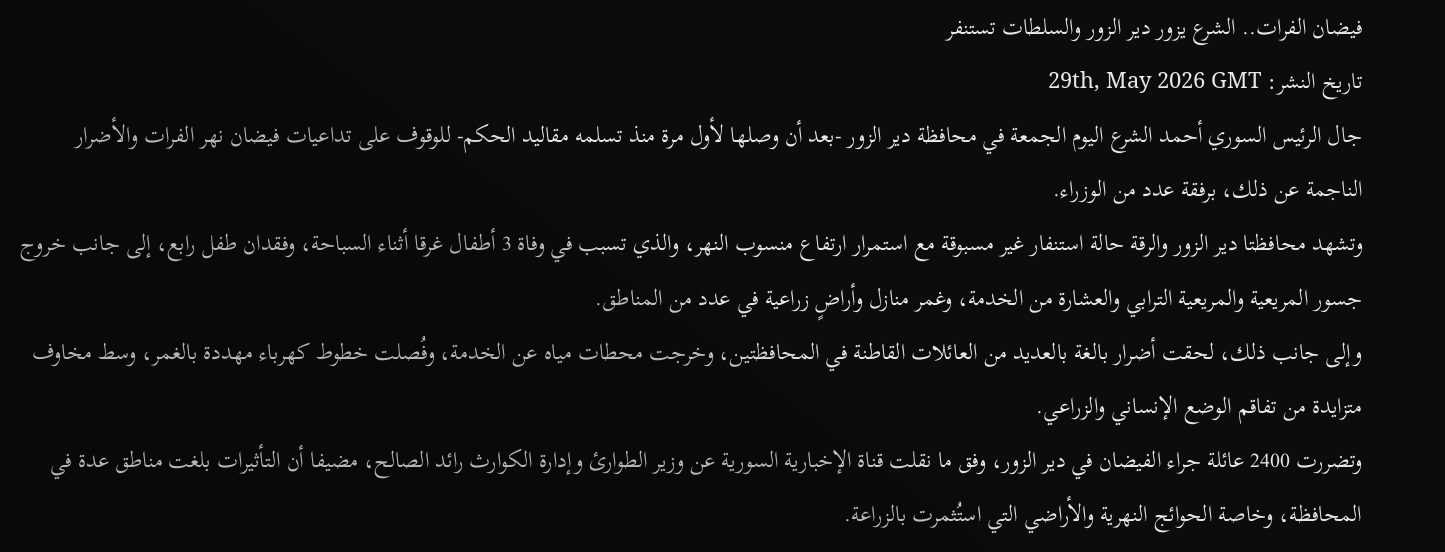فيضان الفرات.. الشرع يزور دير الزور والسلطات تستنفر
تاريخ النشر: 29th, May 2026 GMT
جال الرئيس السوري أحمد الشرع اليوم الجمعة في محافظة دير الزور -بعد أن وصلها لأول مرة منذ تسلمه مقاليد الحكم- للوقوف على تداعيات فيضان نهر الفرات والأضرار الناجمة عن ذلك، برفقة عدد من الوزراء.
وتشهد محافظتا دير الزور والرقة حالة استنفار غير مسبوقة مع استمرار ارتفاع منسوب النهر، والذي تسبب في وفاة 3 أطفال غرقا أثناء السباحة، وفقدان طفل رابع، إلى جانب خروج جسور المريعية والمريعية الترابي والعشارة من الخدمة، وغمر منازل وأراضٍ زراعية في عدد من المناطق.
وإلى جانب ذلك، لحقت أضرار بالغة بالعديد من العائلات القاطنة في المحافظتين، وخرجت محطات مياه عن الخدمة، وفُصلت خطوط كهرباء مهددة بالغمر، وسط مخاوف متزايدة من تفاقم الوضع الإنساني والزراعي.
وتضررت 2400 عائلة جراء الفيضان في دير الزور، وفق ما نقلت قناة الإخبارية السورية عن وزير الطوارئ وإدارة الكوارث رائد الصالح، مضيفا أن التأثيرات بلغت مناطق عدة في المحافظة، وخاصة الحوائج النهرية والأراضي التي استُثمرت بالزراعة.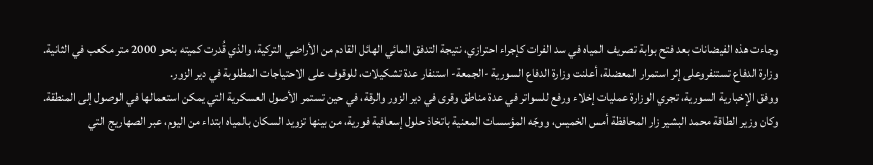وجاءت هذه الفيضانات بعد فتح بوابة تصريف المياه في سد الفرات كإجراء احترازي، نتيجة التدفق المائي الهائل القادم من الأراضي التركية، والذي قُدرت كميته بنحو 2000 متر مكعب في الثانية.
وزارة الدفاع تستنفروعلى إثر استمرار المعضلة، أعلنت وزارة الدفاع السورية -الجمعة- استنفار عدة تشكيلات، للوقوف على الاحتياجات المطلوبة في دير الزور.
ووفق الإخبارية السورية، تجري الوزارة عمليات إخلاء ورفع للسواتر في عدة مناطق وقرى في دير الزور والرقة، في حين تستمر الأصول العسكرية التي يمكن استعمالها في الوصول إلى المنطقة.
وكان وزير الطاقة محمد البشير زار المحافظة أمس الخميس، ووجّه المؤسسات المعنية باتخاذ حلول إسعافية فورية، من بينها تزويد السكان بالمياه ابتداء من اليوم، عبر الصهاريج التي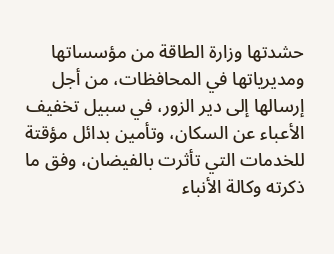حشدتها وزارة الطاقة من مؤسساتها ومديرياتها في المحافظات، من أجل إرسالها إلى دير الزور، في سبيل تخفيف الأعباء عن السكان، وتأمين بدائل مؤقتة للخدمات التي تأثرت بالفيضان، وفق ما ذكرته وكالة الأنباء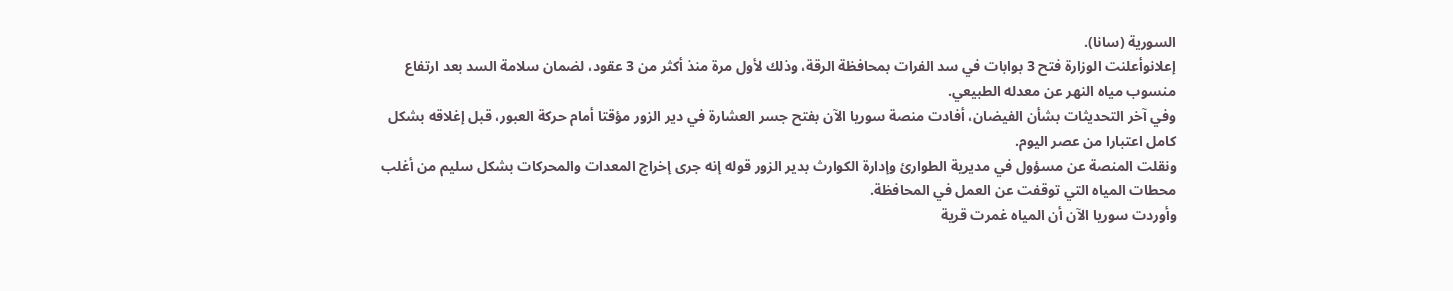السورية (سانا).
إعلانوأعلنت الوزارة فتح 3 بوابات في سد الفرات بمحافظة الرقة، وذلك لأول مرة منذ أكثر من 3 عقود، لضمان سلامة السد بعد ارتفاع منسوب مياه النهر عن معدله الطبيعي.
وفي آخر التحديثات بشأن الفيضان، أفادت منصة سوريا الآن بفتح جسر العشارة في دير الزور مؤقتا أمام حركة العبور، قبل إغلاقه بشكل كامل اعتبارا من عصر اليوم.
ونقلت المنصة عن مسؤول في مديرية الطوارئ وإدارة الكوارث بدير الزور قوله إنه جرى إخراج المعدات والمحركات بشكل سليم من أغلب محطات المياه التي توقفت عن العمل في المحافظة.
وأوردت سوريا الآن أن المياه غمرت قرية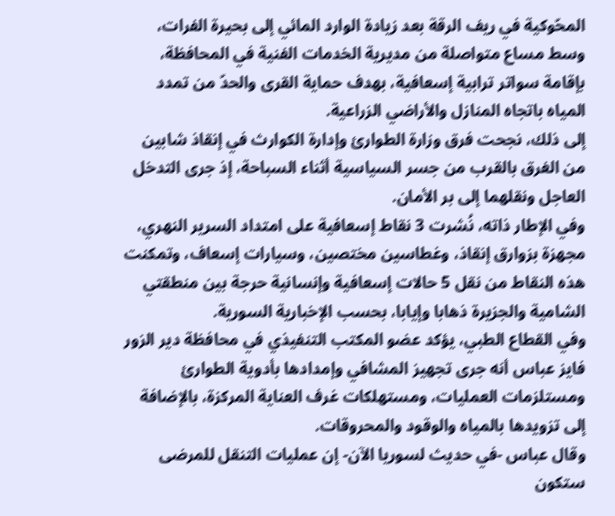المحّوكية في ريف الرقة بعد زيادة الوارد المائي إلى بحيرة الفرات، وسط مساع متواصلة من مديرية الخدمات الفنية في المحافظة، بإقامة سواتر ترابية إسعافية، بهدف حماية القرى والحدّ من تمدد المياه باتجاه المنازل والأراضي الزراعية.
إلى ذلك، نجحت فرق وزارة الطوارئ وإدارة الكوارث في إنقاذ شابين من الغرق بالقرب من جسر السياسية أثناء السباحة، إذ جرى التدخل العاجل ونقلهما إلى بر الأمان.
وفي الإطار ذاته، نُشرت 3 نقاط إسعافية على امتداد السرير النهري، مجهزة بزوارق إنقاذ، وغطاسين مختصين، وسيارات إسعاف، وتمكنت هذه النقاط من نقل 5 حالات إسعافية وإنسانية حرجة بين منطقتي الشامية والجزيرة ذهابا وإيابا، بحسب الإخبارية السورية.
وفي القطاع الطبي، يؤكد عضو المكتب التنفيذي في محافظة دير الزور فايز عباس أنه جرى تجهيز المشافي وإمدادها بأدوية الطوارئ ومستلزمات العمليات، ومستهلكات غرف العناية المركزة، بالإضافة إلى تزويدها بالمياه والوقود والمحروقات.
وقال عباس -في حديث لسوريا الآن- إن عمليات التنقل للمرضى ستكون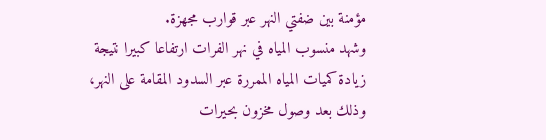مؤمنة بين ضفتي النهر عبر قوارب مجهزة.
وشهد منسوب المياه في نهر الفرات ارتفاعا كبيرا نتيجة زيادة كميات المياه الممررة عبر السدود المقامة على النهر، وذلك بعد وصول مخزون بحيرات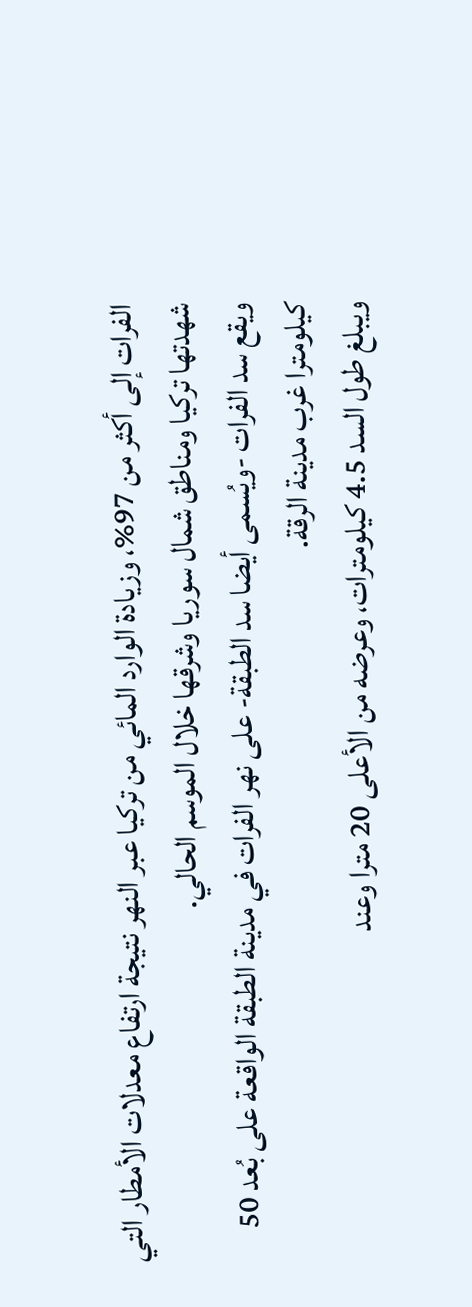الفرات إلى أكثر من 97%، وزيادة الوارد المائي من تركيا عبر النهر نتيجة ارتفاع معدلات الأمطار التي شهدتها تركيا ومناطق شمال سوريا وشرقها خلال الموسم الحالي.
ويقع سد الفرات -ويُسمى أيضا سد الطبقة- على نهر الفرات في مدينة الطبقة الواقعة على بُعد 50 كيلومترا غرب مدينة الرقة.
ويبلغ طول السد 4.5 كيلومترات، وعرضه من الأعلى 20 مترا وعند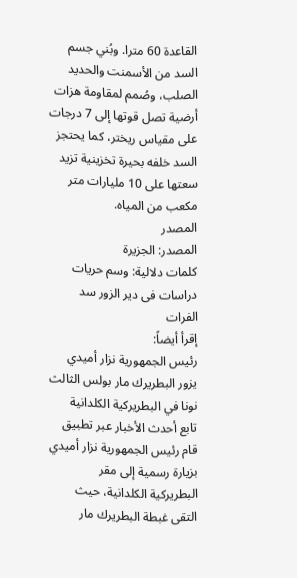القاعدة 60 مترا. وبُني جسم السد من الأسمنت والحديد الصلب، وصُمم لمقاومة هزات أرضية تصل قوتها إلى 7 درجات على مقياس ريختر، كما يحتجز السد خلفه بحيرة تخزينية تزيد سعتها على 10 مليارات متر مكعب من المياه.
المصدر
المصدر: الجزيرة
كلمات دلالية: وسم حريات دراسات فی دیر الزور سد الفرات
إقرأ أيضاً:
رئيس الجمهورية نزار أميدي يزور البطريرك مار بولس الثالث نونا في البطريركية الكلدانية
تابع أحدث الأخبار عبر تطبيق
قام رئيس الجمهورية نزار أميدي بزيارة رسمية إلى مقر البطريركية الكلدانية، حيث التقى غبطة البطريرك مار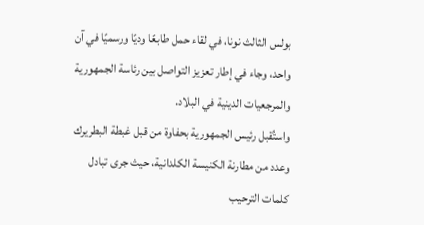بولس الثالث نونا، في لقاء حمل طابعًا وديًا ورسميًا في آن واحد، وجاء في إطار تعزيز التواصل بين رئاسة الجمهورية والمرجعيات الدينية في البلاد.
واستُقبل رئيس الجمهورية بحفاوة من قبل غبطة البطريرك وعدد من مطارنة الكنيسة الكلدانية، حيث جرى تبادل كلمات الترحيب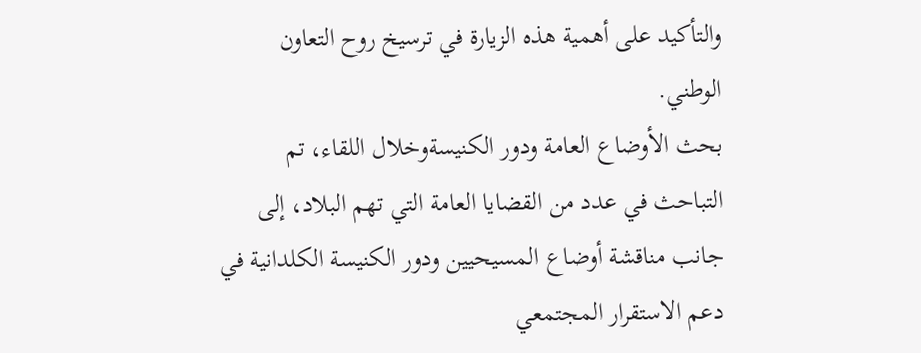والتأكيد على أهمية هذه الزيارة في ترسيخ روح التعاون الوطني.
بحث الأوضاع العامة ودور الكنيسةوخلال اللقاء، تم التباحث في عدد من القضايا العامة التي تهم البلاد، إلى جانب مناقشة أوضاع المسيحيين ودور الكنيسة الكلدانية في دعم الاستقرار المجتمعي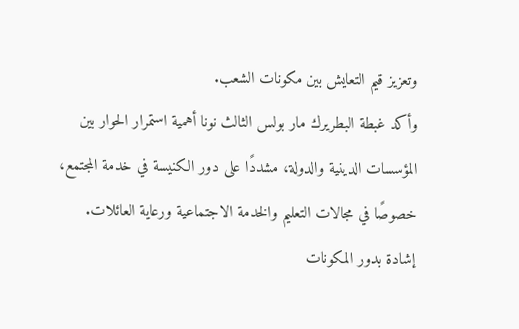وتعزيز قيم التعايش بين مكونات الشعب.
وأكد غبطة البطريرك مار بولس الثالث نونا أهمية استمرار الحوار بين المؤسسات الدينية والدولة، مشددًا على دور الكنيسة في خدمة المجتمع، خصوصًا في مجالات التعليم والخدمة الاجتماعية ورعاية العائلات.
إشادة بدور المكونات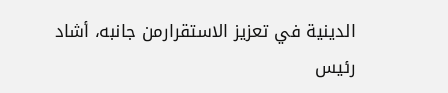الدينية في تعزيز الاستقرارمن جانبه، أشاد رئيس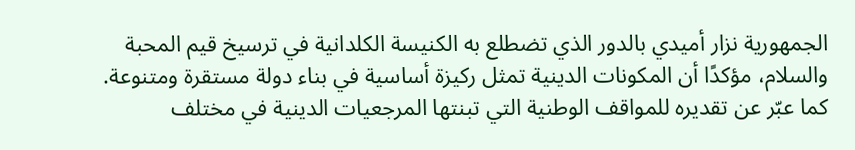الجمهورية نزار أميدي بالدور الذي تضطلع به الكنيسة الكلدانية في ترسيخ قيم المحبة والسلام، مؤكدًا أن المكونات الدينية تمثل ركيزة أساسية في بناء دولة مستقرة ومتنوعة.
كما عبّر عن تقديره للمواقف الوطنية التي تبنتها المرجعيات الدينية في مختلف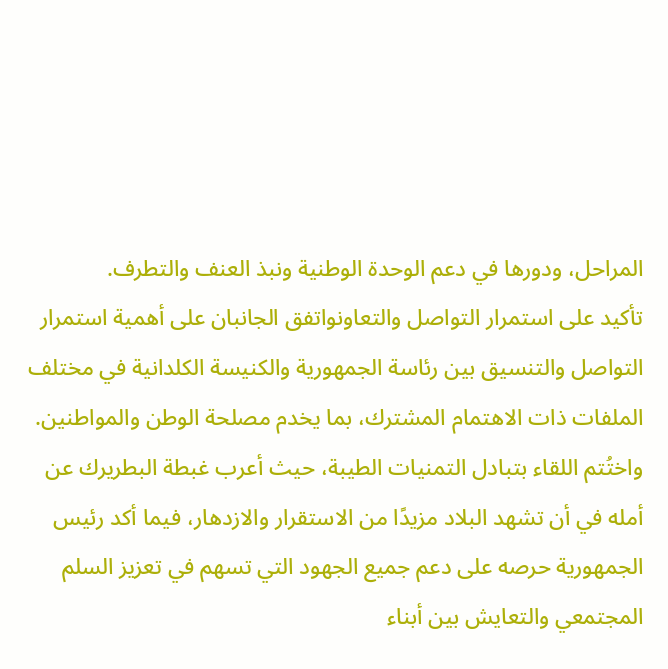المراحل، ودورها في دعم الوحدة الوطنية ونبذ العنف والتطرف.
تأكيد على استمرار التواصل والتعاونواتفق الجانبان على أهمية استمرار التواصل والتنسيق بين رئاسة الجمهورية والكنيسة الكلدانية في مختلف الملفات ذات الاهتمام المشترك، بما يخدم مصلحة الوطن والمواطنين.
واختُتم اللقاء بتبادل التمنيات الطيبة، حيث أعرب غبطة البطريرك عن أمله في أن تشهد البلاد مزيدًا من الاستقرار والازدهار، فيما أكد رئيس الجمهورية حرصه على دعم جميع الجهود التي تسهم في تعزيز السلم المجتمعي والتعايش بين أبناء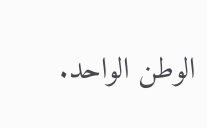الوطن الواحد.